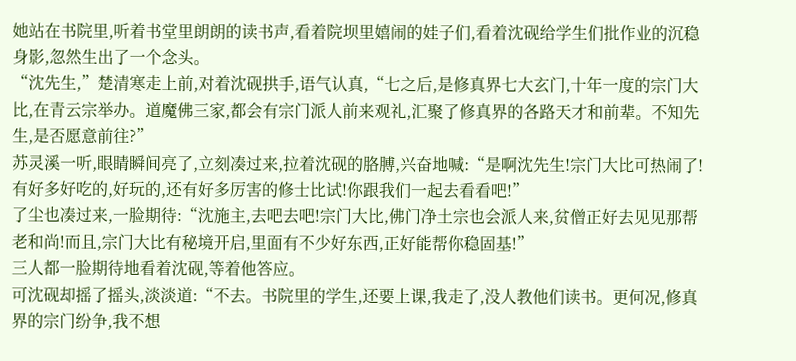她站在书院里,听着书堂里朗朗的读书声,看着院坝里嬉闹的娃子们,看着沈砚给学生们批作业的沉稳身影,忽然生出了一个念头。
“沈先生,”楚清寒走上前,对着沈砚拱手,语气认真,“七之后,是修真界七大玄门,十年一度的宗门大比,在青云宗举办。道魔佛三家,都会有宗门派人前来观礼,汇聚了修真界的各路天才和前辈。不知先生,是否愿意前往?”
苏灵溪一听,眼睛瞬间亮了,立刻凑过来,拉着沈砚的胳膊,兴奋地喊:“是啊沈先生!宗门大比可热闹了!有好多好吃的,好玩的,还有好多厉害的修士比试!你跟我们一起去看看吧!”
了尘也凑过来,一脸期待:“沈施主,去吧去吧!宗门大比,佛门净土宗也会派人来,贫僧正好去见见那帮老和尚!而且,宗门大比有秘境开启,里面有不少好东西,正好能帮你稳固基!”
三人都一脸期待地看着沈砚,等着他答应。
可沈砚却摇了摇头,淡淡道:“不去。书院里的学生,还要上课,我走了,没人教他们读书。更何况,修真界的宗门纷争,我不想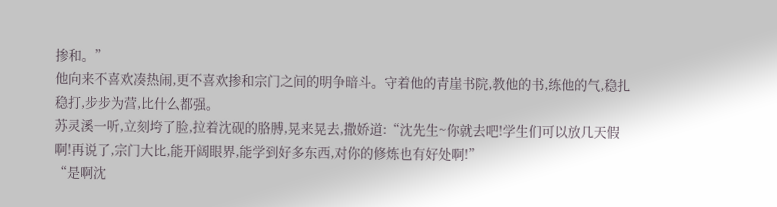掺和。”
他向来不喜欢凑热闹,更不喜欢掺和宗门之间的明争暗斗。守着他的青崖书院,教他的书,练他的气,稳扎稳打,步步为营,比什么都强。
苏灵溪一听,立刻垮了脸,拉着沈砚的胳膊,晃来晃去,撒娇道:“沈先生~你就去吧!学生们可以放几天假啊!再说了,宗门大比,能开阔眼界,能学到好多东西,对你的修炼也有好处啊!”
“是啊沈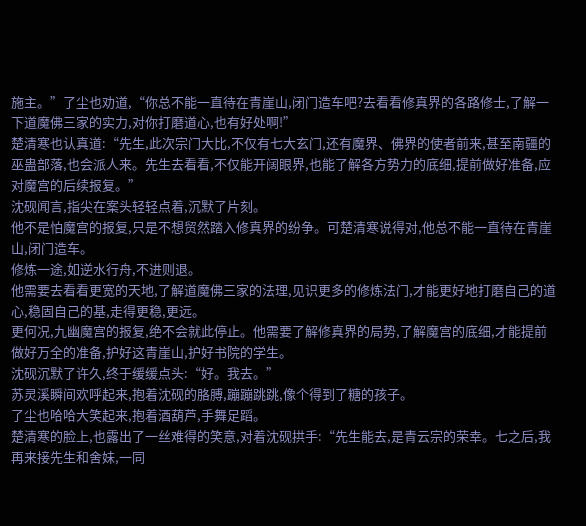施主。”了尘也劝道,“你总不能一直待在青崖山,闭门造车吧?去看看修真界的各路修士,了解一下道魔佛三家的实力,对你打磨道心,也有好处啊!”
楚清寒也认真道:“先生,此次宗门大比,不仅有七大玄门,还有魔界、佛界的使者前来,甚至南疆的巫蛊部落,也会派人来。先生去看看,不仅能开阔眼界,也能了解各方势力的底细,提前做好准备,应对魔宫的后续报复。”
沈砚闻言,指尖在案头轻轻点着,沉默了片刻。
他不是怕魔宫的报复,只是不想贸然踏入修真界的纷争。可楚清寒说得对,他总不能一直待在青崖山,闭门造车。
修炼一途,如逆水行舟,不进则退。
他需要去看看更宽的天地,了解道魔佛三家的法理,见识更多的修炼法门,才能更好地打磨自己的道心,稳固自己的基,走得更稳,更远。
更何况,九幽魔宫的报复,绝不会就此停止。他需要了解修真界的局势,了解魔宫的底细,才能提前做好万全的准备,护好这青崖山,护好书院的学生。
沈砚沉默了许久,终于缓缓点头:“好。我去。”
苏灵溪瞬间欢呼起来,抱着沈砚的胳膊,蹦蹦跳跳,像个得到了糖的孩子。
了尘也哈哈大笑起来,抱着酒葫芦,手舞足蹈。
楚清寒的脸上,也露出了一丝难得的笑意,对着沈砚拱手:“先生能去,是青云宗的荣幸。七之后,我再来接先生和舍妹,一同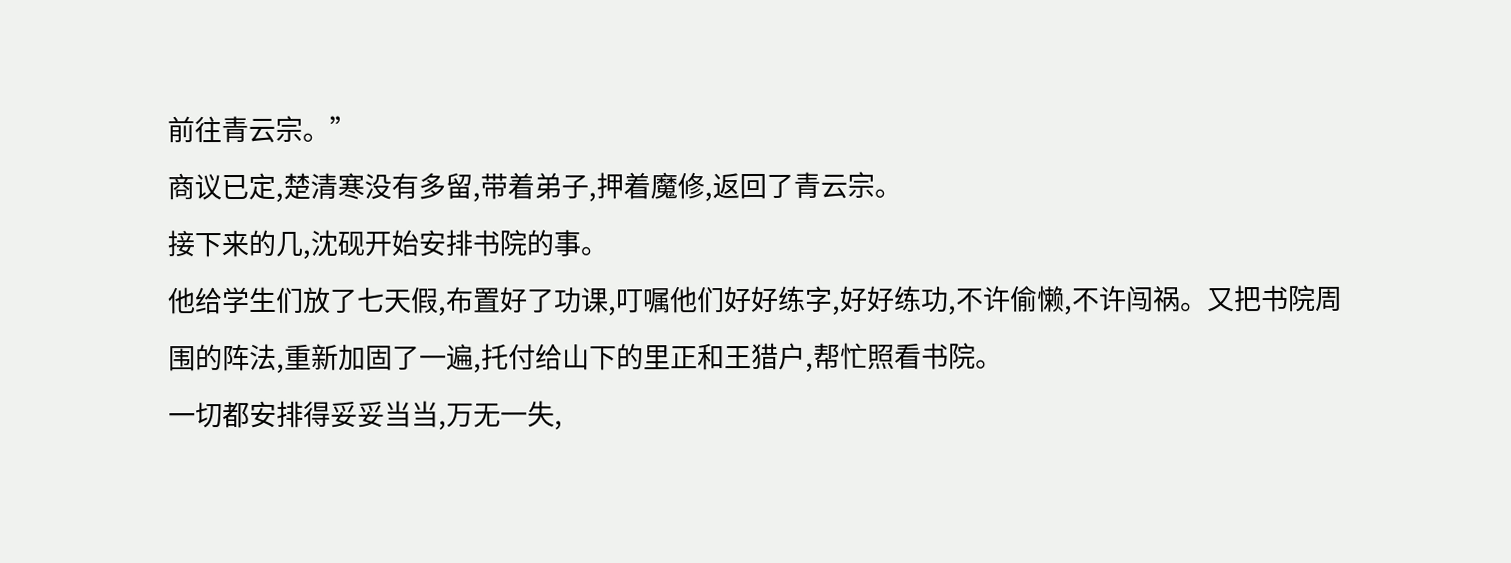前往青云宗。”
商议已定,楚清寒没有多留,带着弟子,押着魔修,返回了青云宗。
接下来的几,沈砚开始安排书院的事。
他给学生们放了七天假,布置好了功课,叮嘱他们好好练字,好好练功,不许偷懒,不许闯祸。又把书院周围的阵法,重新加固了一遍,托付给山下的里正和王猎户,帮忙照看书院。
一切都安排得妥妥当当,万无一失,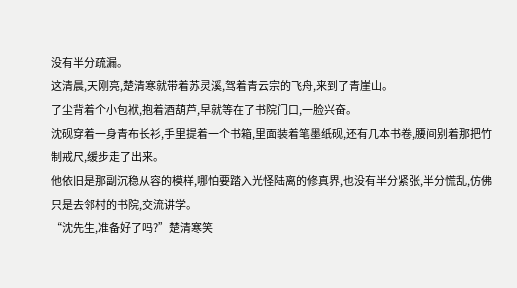没有半分疏漏。
这清晨,天刚亮,楚清寒就带着苏灵溪,驾着青云宗的飞舟,来到了青崖山。
了尘背着个小包袱,抱着酒葫芦,早就等在了书院门口,一脸兴奋。
沈砚穿着一身青布长衫,手里提着一个书箱,里面装着笔墨纸砚,还有几本书卷,腰间别着那把竹制戒尺,缓步走了出来。
他依旧是那副沉稳从容的模样,哪怕要踏入光怪陆离的修真界,也没有半分紧张,半分慌乱,仿佛只是去邻村的书院,交流讲学。
“沈先生,准备好了吗?”楚清寒笑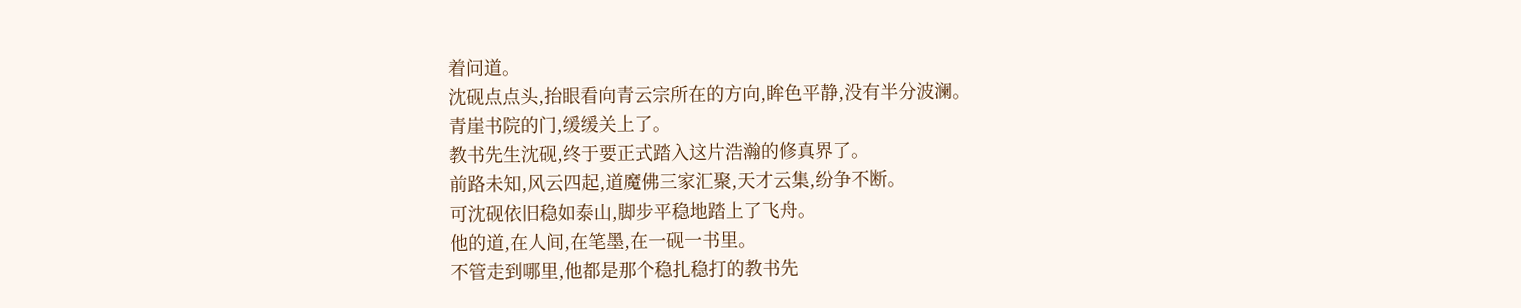着问道。
沈砚点点头,抬眼看向青云宗所在的方向,眸色平静,没有半分波澜。
青崖书院的门,缓缓关上了。
教书先生沈砚,终于要正式踏入这片浩瀚的修真界了。
前路未知,风云四起,道魔佛三家汇聚,天才云集,纷争不断。
可沈砚依旧稳如泰山,脚步平稳地踏上了飞舟。
他的道,在人间,在笔墨,在一砚一书里。
不管走到哪里,他都是那个稳扎稳打的教书先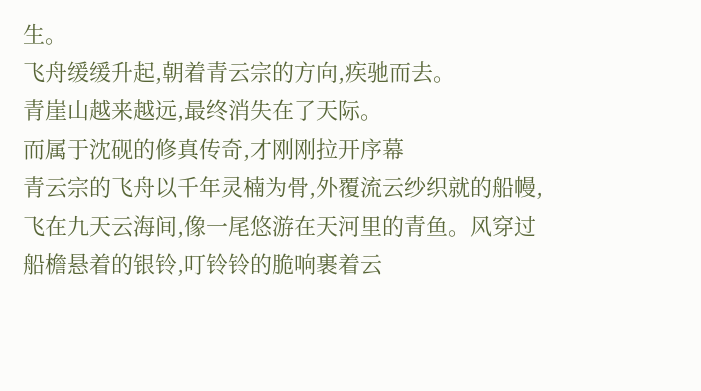生。
飞舟缓缓升起,朝着青云宗的方向,疾驰而去。
青崖山越来越远,最终消失在了天际。
而属于沈砚的修真传奇,才刚刚拉开序幕
青云宗的飞舟以千年灵楠为骨,外覆流云纱织就的船幔,飞在九天云海间,像一尾悠游在天河里的青鱼。风穿过船檐悬着的银铃,叮铃铃的脆响裹着云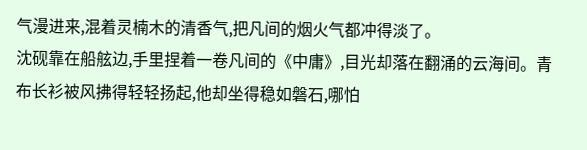气漫进来,混着灵楠木的清香气,把凡间的烟火气都冲得淡了。
沈砚靠在船舷边,手里捏着一卷凡间的《中庸》,目光却落在翻涌的云海间。青布长衫被风拂得轻轻扬起,他却坐得稳如磐石,哪怕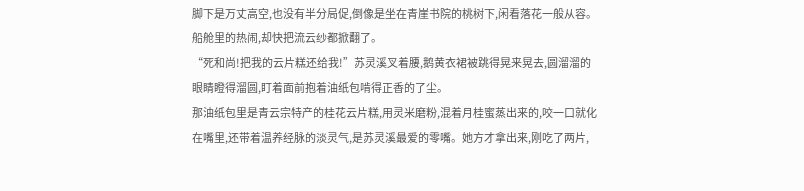脚下是万丈高空,也没有半分局促,倒像是坐在青崖书院的桃树下,闲看落花一般从容。
船舱里的热闹,却快把流云纱都掀翻了。
“死和尚!把我的云片糕还给我!”苏灵溪叉着腰,鹅黄衣裙被跳得晃来晃去,圆溜溜的眼睛瞪得溜圆,盯着面前抱着油纸包啃得正香的了尘。
那油纸包里是青云宗特产的桂花云片糕,用灵米磨粉,混着月桂蜜蒸出来的,咬一口就化在嘴里,还带着温养经脉的淡灵气,是苏灵溪最爱的零嘴。她方才拿出来,刚吃了两片,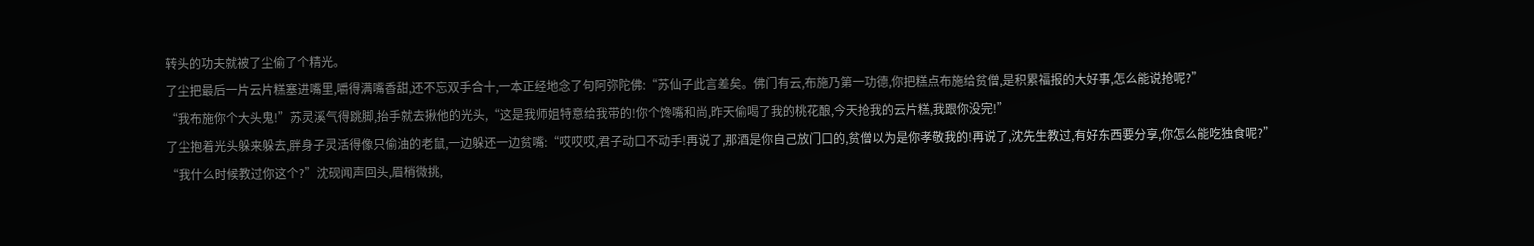转头的功夫就被了尘偷了个精光。
了尘把最后一片云片糕塞进嘴里,嚼得满嘴香甜,还不忘双手合十,一本正经地念了句阿弥陀佛:“苏仙子此言差矣。佛门有云,布施乃第一功德,你把糕点布施给贫僧,是积累福报的大好事,怎么能说抢呢?”
“我布施你个大头鬼!”苏灵溪气得跳脚,抬手就去揪他的光头,“这是我师姐特意给我带的!你个馋嘴和尚,昨天偷喝了我的桃花酿,今天抢我的云片糕,我跟你没完!”
了尘抱着光头躲来躲去,胖身子灵活得像只偷油的老鼠,一边躲还一边贫嘴:“哎哎哎,君子动口不动手!再说了,那酒是你自己放门口的,贫僧以为是你孝敬我的!再说了,沈先生教过,有好东西要分享,你怎么能吃独食呢?”
“我什么时候教过你这个?”沈砚闻声回头,眉梢微挑,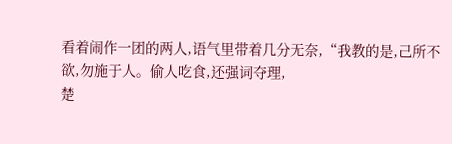看着闹作一团的两人,语气里带着几分无奈,“我教的是,己所不欲,勿施于人。偷人吃食,还强词夺理,
楚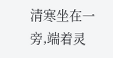清寒坐在一旁,端着灵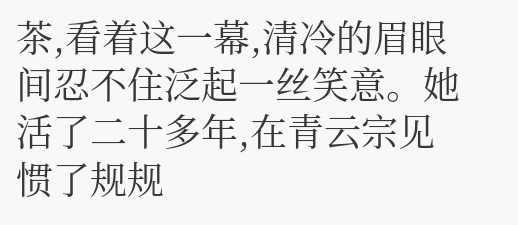茶,看着这一幕,清冷的眉眼间忍不住泛起一丝笑意。她活了二十多年,在青云宗见惯了规规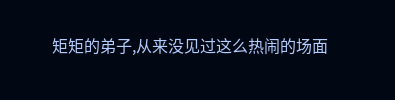矩矩的弟子,从来没见过这么热闹的场面